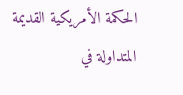الحكمة الأمريكية القديمة المتداولة في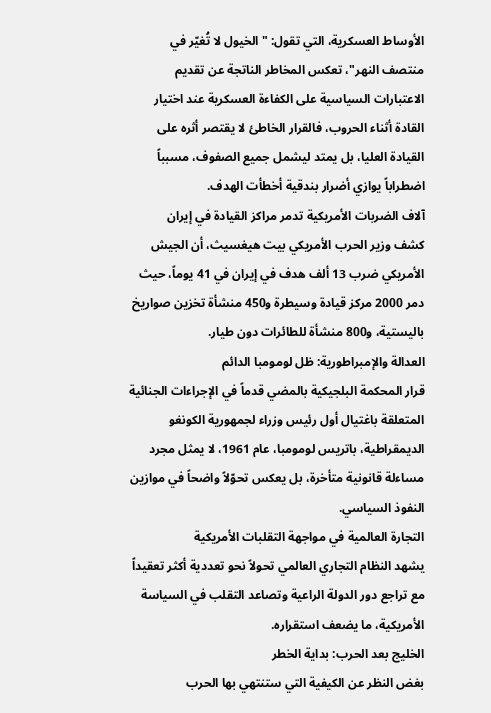الأوساط العسكرية، التي تقول: "الخيول لا تُغيّر في منتصف النهر"، تعكس المخاطر الناتجة عن تقديم الاعتبارات السياسية على الكفاءة العسكرية عند اختيار القادة أثناء الحروب، فالقرار الخاطئ لا يقتصر أثره على القيادة العليا، بل يمتد ليشمل جميع الصفوف، مسبباً اضطراباً يوازي أضرار بندقية أخطأت الهدف.
آلاف الضربات الأمريكية تدمر مراكز القيادة في إيران
كشف وزير الحرب الأمريكي بيت هيغسيث، أن الجيش الأمريكي ضرب 13 ألف هدف في إيران في 41 يوماً، حيث دمر 2000 مركز قيادة وسيطرة و450 منشأة تخزين صواريخ باليستية، و800 منشأة للطائرات دون طيار.
العدالة والإمبراطورية: ظل لومومبا الدائم
قرار المحكمة البلجيكية بالمضي قدماً في الإجراءات الجنائية المتعلقة باغتيال أول رئيس وزراء لجمهورية الكونغو الديمقراطية، باتريس لومومبا، عام 1961، لا يمثل مجرد مساءلة قانونية متأخرة، بل يعكس تحوّلاً واضحاً في موازين النفوذ السياسي.
التجارة العالمية في مواجهة التقلبات الأمريكية
يشهد النظام التجاري العالمي تحولاً نحو تعددية أكثر تعقيداً مع تراجع دور الدولة الراعية وتصاعد التقلب في السياسة الأمريكية، ما يضعف استقراره.
الخليج بعد الحرب: بداية الخطر
بغض النظر عن الكيفية التي ستنتهي بها الحرب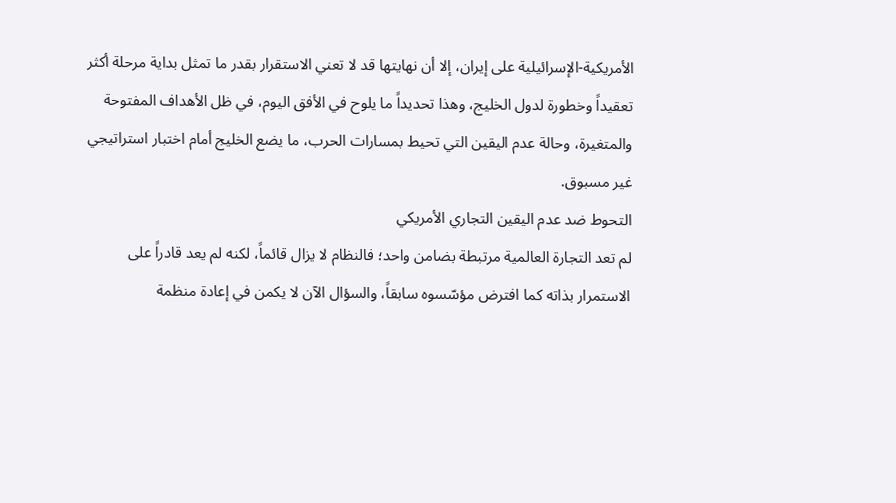الأمريكية-الإسرائيلية على إيران، إلا أن نهايتها قد لا تعني الاستقرار بقدر ما تمثل بداية مرحلة أكثر تعقيداً وخطورة لدول الخليج، وهذا تحديداً ما يلوح في الأفق اليوم، في ظل الأهداف المفتوحة والمتغيرة، وحالة عدم اليقين التي تحيط بمسارات الحرب، ما يضع الخليج أمام اختبار استراتيجي غير مسبوق.
التحوط ضد عدم اليقين التجاري الأمريكي
لم تعد التجارة العالمية مرتبطة بضامن واحد؛ فالنظام لا يزال قائماً، لكنه لم يعد قادراً على الاستمرار بذاته كما افترض مؤسّسوه سابقاً، والسؤال الآن لا يكمن في إعادة منظمة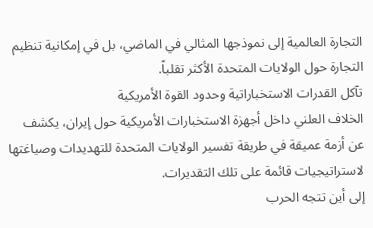التجارة العالمية إلى نموذجها المثالي في الماضي، بل في إمكانية تنظيم التجارة حول الولايات المتحدة الأكثر تقلباً.
تآكل القدرات الاستخباراتية وحدود القوة الأمريكية
الخلاف العلني داخل أجهزة الاستخبارات الأمريكية حول إيران، يكشف عن أزمة عميقة في طريقة تفسير الولايات المتحدة للتهديدات وصياغتها لاستراتيجيات قائمة على تلك التقديرات.
إلى أين تتجه الحرب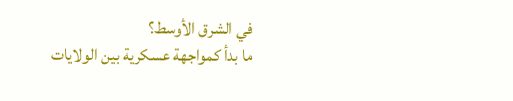في الشرق الأوسط؟
ما بدأ كمواجهة عسكرية بين الولايات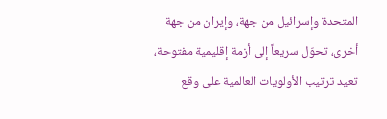المتحدة وإسرائيل من جهة، وإيران من جهة أخرى، تحوّل سريعاً إلى أزمة إقليمية مفتوحة، تعيد ترتيب الأولويات العالمية على وقع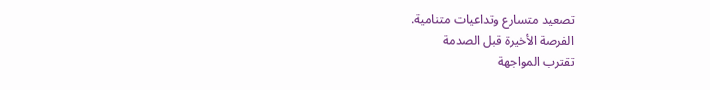تصعيد متسارع وتداعيات متنامية.
الفرصة الأخيرة قبل الصدمة
تقترب المواجهة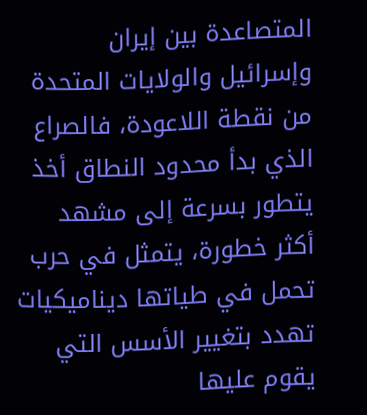المتصاعدة بين إيران وإسرائيل والولايات المتحدة من نقطة اللاعودة، فالصراع الذي بدأ محدود النطاق أخذ يتطور بسرعة إلى مشهد أكثر خطورة، يتمثل في حرب تحمل في طياتها ديناميكيات تهدد بتغيير الأسس التي يقوم عليها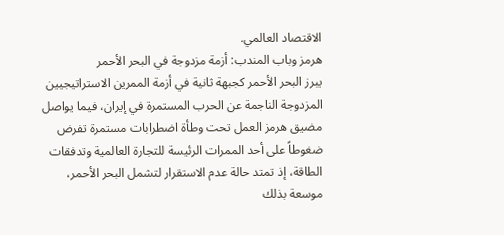الاقتصاد العالمي.
هرمز وباب المندب: أزمة مزدوجة في البحر الأحمر
يبرز البحر الأحمر كجبهة ثانية في أزمة الممرين الاستراتيجيين المزدوجة الناجمة عن الحرب المستمرة في إيران، فيما يواصل مضيق هرمز العمل تحت وطأة اضطرابات مستمرة تفرض ضغوطاً على أحد الممرات الرئيسة للتجارة العالمية وتدفقات الطاقة، إذ تمتد حالة عدم الاستقرار لتشمل البحر الأحمر، موسعة بذلك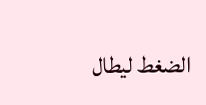الضغط ليطال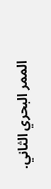الممر البحري الثاني.